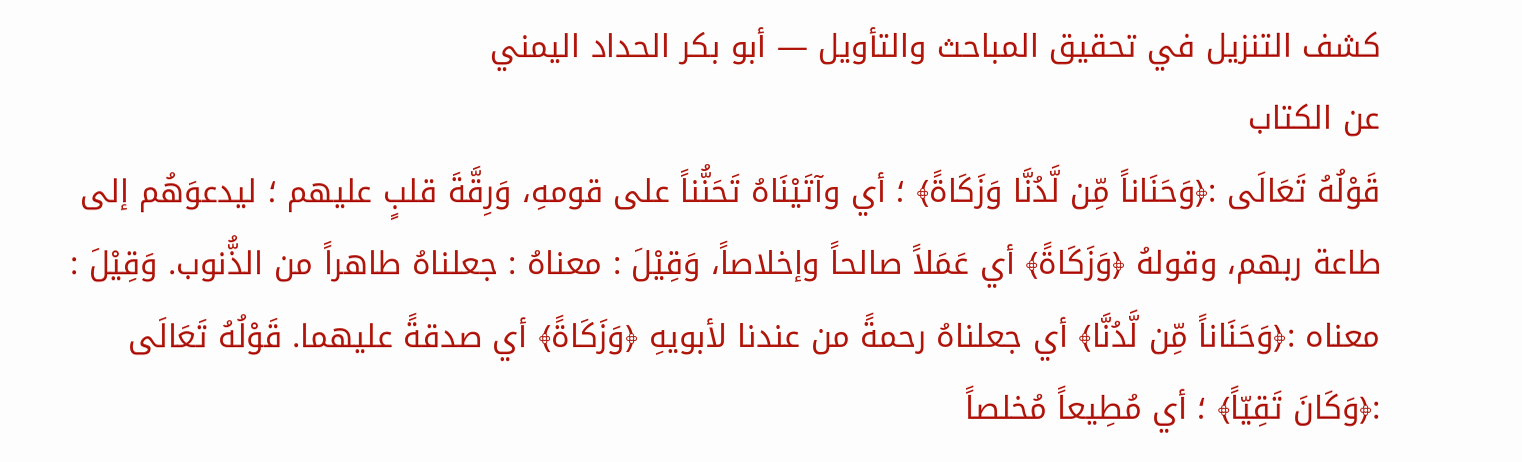كشف التنزيل في تحقيق المباحث والتأويل — أبو بكر الحداد اليمني
عن الكتاب
قَوْلُهُ تَعَالَى :﴿وَحَنَاناً مِّن لَّدُنَّا وَزَكَاةً﴾ ؛ أي وآتَيْنَاهُ تَحَنُّناً على قومهِ، وَرِقَّةَ قلبٍ عليهم ؛ ليدعوَهُم إلى طاعة ربهم، وقولهُ ﴿وَزَكَاةً﴾ أي عَمَلاً صالحاً وإخلاصاً، وَقِيْلَ : معناهُ : جعلناهُ طاهراً من الذُّنوب. وَقِيْلَ : معناه :﴿وَحَنَاناً مِّن لَّدُنَّا﴾ أي جعلناهُ رحمةً من عندنا لأبويهِ ﴿وَزَكَاةً﴾ أي صدقةً عليهما. قَوْلُهُ تَعَالَى :﴿وَكَانَ تَقِيّاً﴾ ؛ أي مُطِيعاً مُخلصاً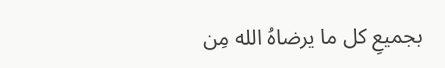بجميعِ كل ما يرضاهُ الله مِن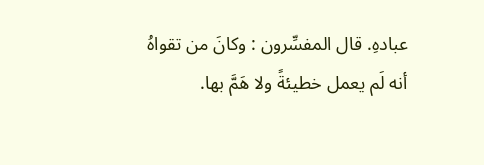عبادهِ. قال المفسِّرون : وكانَ من تقواهُ أنه لَم يعمل خطيئةً ولا هَمَّ بها.